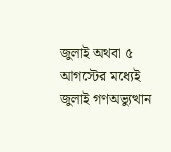জুলাই অথবা ৫ আগস্টের মধ্যেই জুলাই গণঅভ্যুত্থান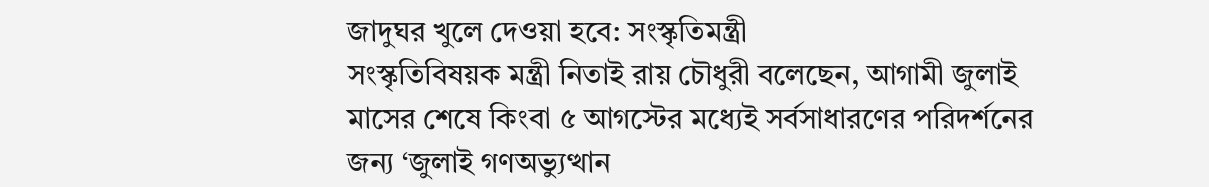জাদুঘর খুলে দেওয়া হবে: সংস্কৃতিমন্ত্রী
সংস্কৃতিবিষয়ক মন্ত্রী নিতাই রায় চৌধুরী বলেছেন, আগামী জুলাই মাসের শেষে কিংবা ৫ আগস্টের মধ্যেই সর্বসাধারণের পরিদর্শনের জন্য ‘জুলাই গণঅভ্যুত্থান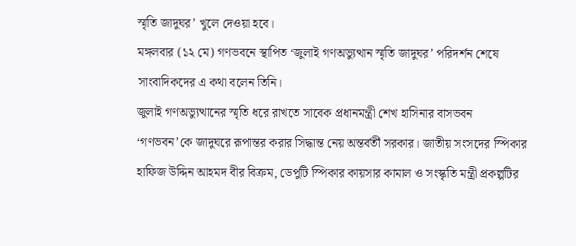স্মৃতি জাদুঘর’ খুলে দেওয়া হবে।
মঙ্গলবার (১২ মে) গণভবনে স্থাপিত ‘জুলাই গণঅভ্যুত্থান স্মৃতি জাদুঘর’ পরিদর্শন শেষে সাংবাদিকদের এ কথা বলেন তিনি।
জুলাই গণঅভ্যুত্থানের স্মৃতি ধরে রাখতে সাবেক প্রধানমন্ত্রী শেখ হাসিনার বাসভবন ‘গণভবন’কে জাদুঘরে রূপান্তর করার সিদ্ধান্ত নেয় অন্তর্বর্তী সরকার। জাতীয় সংসদের স্পিকার হাফিজ উদ্দিন আহমদ বীর বিক্রম, ডেপুটি স্পিকার কায়সার কামাল ও সংস্কৃতি মন্ত্রী প্রকল্পটির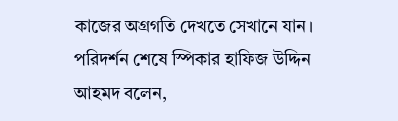কাজের অগ্রগতি দেখতে সেখানে যান।
পরিদর্শন শেষে স্পিকার হাফিজ উদ্দিন আহমদ বলেন,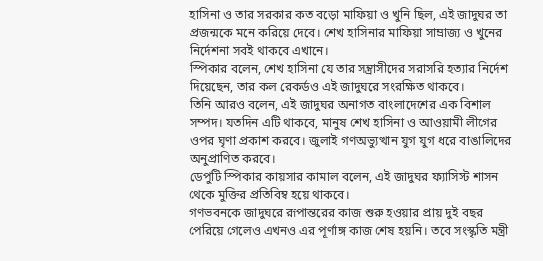হাসিনা ও তার সরকার কত বড়ো মাফিয়া ও খুনি ছিল, এই জাদুঘর তা প্রজন্মকে মনে করিয়ে দেবে। শেখ হাসিনার মাফিয়া সাম্রাজ্য ও খুনের নির্দেশনা সবই থাকবে এখানে।
স্পিকার বলেন, শেখ হাসিনা যে তার সন্ত্রাসীদের সরাসরি হত্যার নির্দেশ দিয়েছেন, তার কল রেকর্ডও এই জাদুঘরে সংরক্ষিত থাকবে।
তিনি আরও বলেন, এই জাদুঘর অনাগত বাংলাদেশের এক বিশাল সম্পদ। যতদিন এটি থাকবে, মানুষ শেখ হাসিনা ও আওয়ামী লীগের ওপর ঘৃণা প্রকাশ করবে। জুলাই গণঅভ্যুত্থান যুগ যুগ ধরে বাঙালিদের অনুপ্রাণিত করবে।
ডেপুটি স্পিকার কায়সার কামাল বলেন, এই জাদুঘর ফ্যাসিস্ট শাসন থেকে মুক্তির প্রতিবিম্ব হয়ে থাকবে।
গণভবনকে জাদুঘরে রূপান্তরের কাজ শুরু হওয়ার প্রায় দুই বছর পেরিয়ে গেলেও এখনও এর পূর্ণাঙ্গ কাজ শেষ হয়নি। তবে সংস্কৃতি মন্ত্রী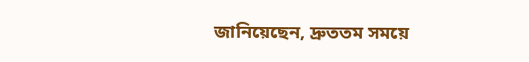জানিয়েছেন, দ্রুততম সময়ে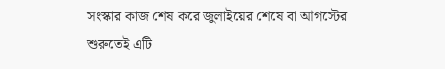সংস্কার কাজ শেষ করে জুলাইয়ের শেষে বা আগস্টের শুরুতেই এটি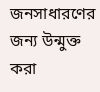জনসাধারণের জন্য উন্মুক্ত করা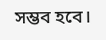সম্ভব হবে।